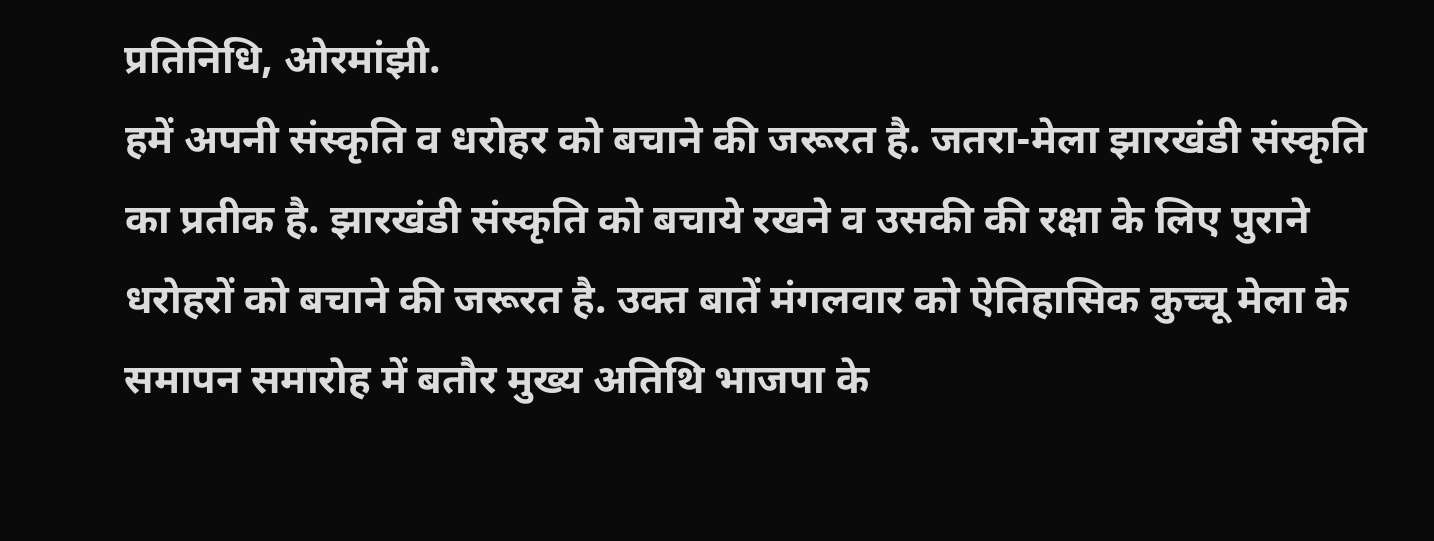प्रतिनिधि, ओरमांझी.
हमें अपनी संस्कृति व धरोहर को बचाने की जरूरत है. जतरा-मेला झारखंडी संस्कृति का प्रतीक है. झारखंडी संस्कृति को बचाये रखने व उसकी की रक्षा के लिए पुराने धरोहरों को बचाने की जरूरत है. उक्त बातें मंगलवार को ऐतिहासिक कुच्चू मेला के समापन समारोह में बतौर मुख्य अतिथि भाजपा के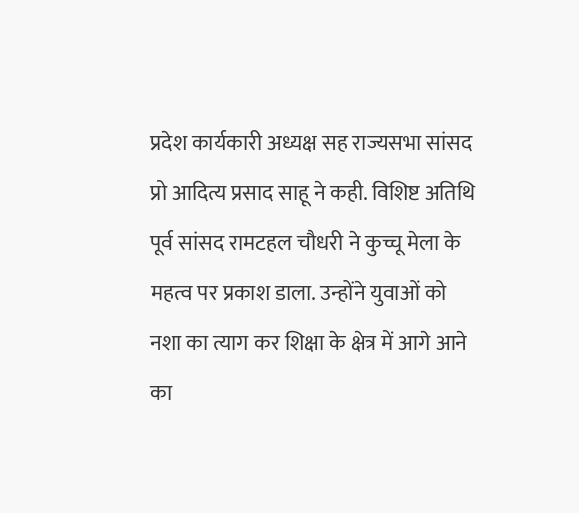प्रदेश कार्यकारी अध्यक्ष सह राज्यसभा सांसद प्रो आदित्य प्रसाद साहू ने कही. विशिष्ट अतिथि पूर्व सांसद रामटहल चौधरी ने कुच्चू मेला के महत्व पर प्रकाश डाला. उन्होंने युवाओं को नशा का त्याग कर शिक्षा के क्षेत्र में आगे आने का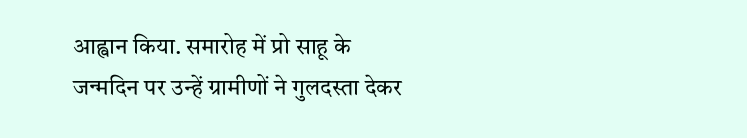आह्वान किया. समारोह में प्रो साहू के जन्मदिन पर उन्हें ग्रामीणों ने गुलदस्ता देकर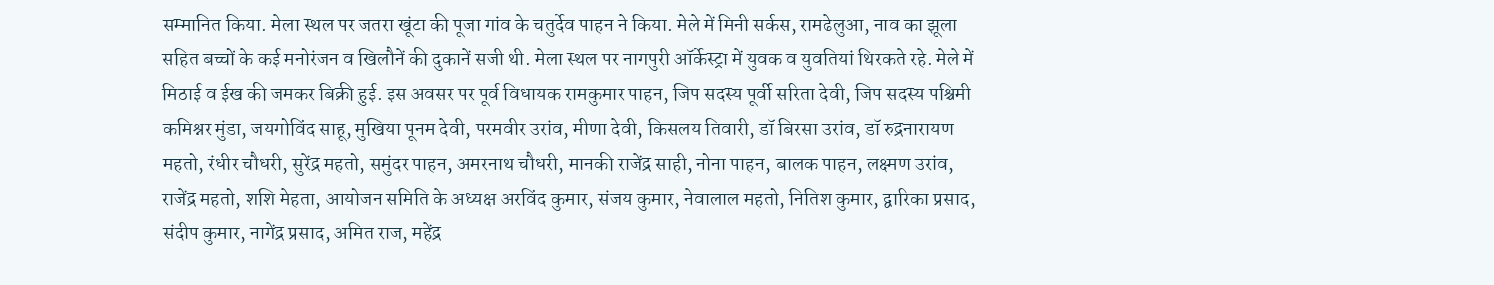सम्मानित किया. मेला स्थल पर जतरा खूंटा की पूजा गांव के चतुर्देव पाहन ने किया. मेले में मिनी सर्कस, रामढेलुआ, नाव का झूला सहित बच्चों के कई मनोरंजन व खिलौनें की दुकानें सजी थी. मेला स्थल पर नागपुरी ऑर्केस्ट्रा में युवक व युवतियां थिरकते रहे. मेले में मिठाई व ईख की जमकर बिक्री हुई. इस अवसर पर पूर्व विधायक रामकुमार पाहन, जिप सदस्य पूर्वी सरिता देवी, जिप सदस्य पश्चिमी कमिश्नर मुंडा, जयगोविंद साहू, मुखिया पूनम देवी, परमवीर उरांव, मीणा देवी, किसलय तिवारी, डॉ बिरसा उरांव, डॉ रुद्रनारायण महतो, रंधीर चौधरी, सुरेंद्र महतो, समुंदर पाहन, अमरनाथ चौधरी, मानकी राजेंद्र साही, नोना पाहन, बालक पाहन, लक्ष्मण उरांव, राजेंद्र महतो, शशि मेहता, आयोजन समिति के अध्यक्ष अरविंद कुमार, संजय कुमार, नेवालाल महतो, नितिश कुमार, द्वारिका प्रसाद, संदीप कुमार, नागेंद्र प्रसाद, अमित राज, महेंद्र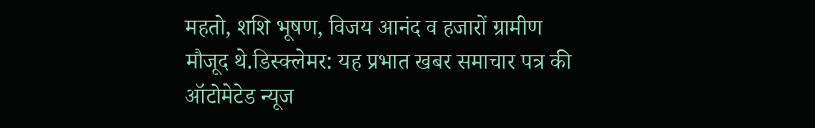महतो, शशि भूषण, विजय आनंद व हजारों ग्रामीण मौजूद थे.डिस्क्लेमर: यह प्रभात खबर समाचार पत्र की ऑटोमेटेड न्यूज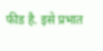फीड है. इसे प्रभात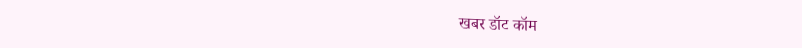खबर डॉट कॉम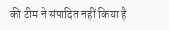की टीम ने संपादित नहीं किया है